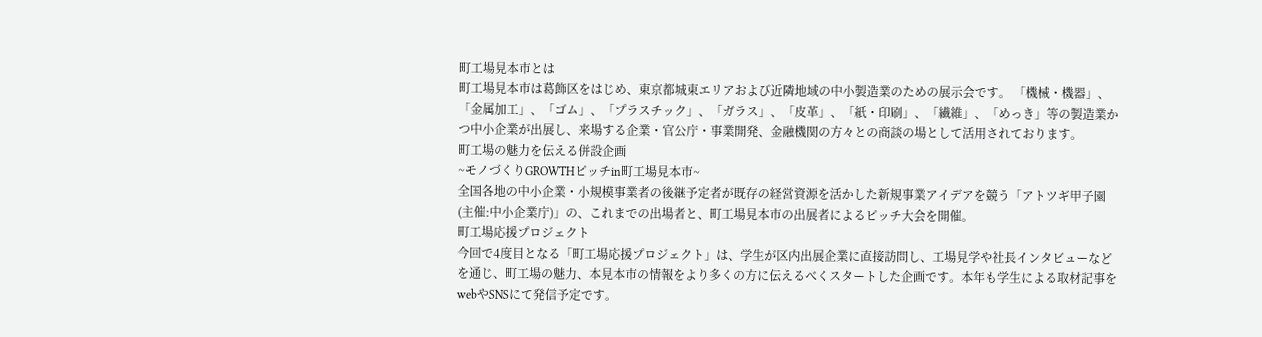町工場見本市とは
町工場見本市は葛飾区をはじめ、東京都城東エリアおよび近隣地域の中小製造業のための展示会です。 「機械・機器」、「金属加工」、「ゴム」、「プラスチック」、「ガラス」、「皮革」、「紙・印刷」、「繊維」、「めっき」等の製造業かつ中小企業が出展し、来場する企業・官公庁・事業開発、金融機関の方々との商談の場として活用されております。
町工場の魅力を伝える併設企画
~モノづくりGROWTHピッチin町工場見本市~
全国各地の中小企業・小規模事業者の後継予定者が既存の経営資源を活かした新規事業アイデアを競う「アトツギ甲子園(主催:中小企業庁)」の、これまでの出場者と、町工場見本市の出展者によるピッチ大会を開催。
町工場応援プロジェクト
今回で4度目となる「町工場応援プロジェクト」は、学生が区内出展企業に直接訪問し、工場見学や社長インタビューなどを通じ、町工場の魅力、本見本市の情報をより多くの方に伝えるべくスタートした企画です。本年も学生による取材記事をwebやSNSにて発信予定です。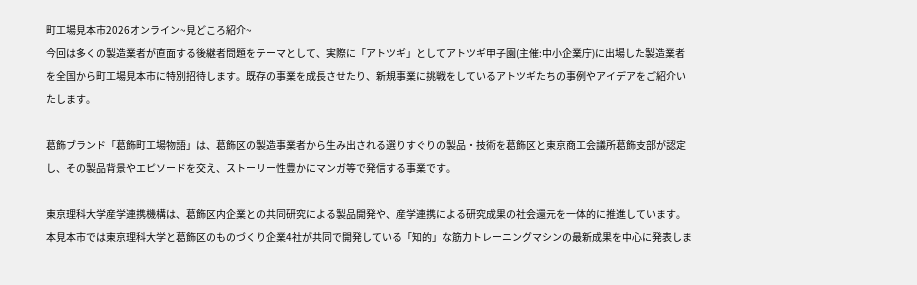町工場見本市2026オンライン~見どころ紹介~
今回は多くの製造業者が直面する後継者問題をテーマとして、実際に「アトツギ」としてアトツギ甲子園(主催:中小企業庁)に出場した製造業者を全国から町工場見本市に特別招待します。既存の事業を成長させたり、新規事業に挑戦をしているアトツギたちの事例やアイデアをご紹介いたします。

葛飾ブランド「葛飾町工場物語」は、葛飾区の製造事業者から生み出される選りすぐりの製品・技術を葛飾区と東京商工会議所葛飾支部が認定し、その製品背景やエピソードを交え、ストーリー性豊かにマンガ等で発信する事業です。

東京理科大学産学連携機構は、葛飾区内企業との共同研究による製品開発や、産学連携による研究成果の社会還元を一体的に推進しています。本見本市では東京理科大学と葛飾区のものづくり企業4社が共同で開発している「知的」な筋力トレーニングマシンの最新成果を中心に発表しま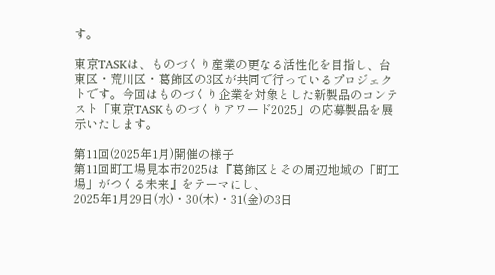す。

東京TASKは、ものづくり産業の更なる活性化を目指し、台東区・荒川区・葛飾区の3区が共同で行っているプロジェクトです。今回はものづくり企業を対象とした新製品のコンテスト「東京TASKものづくりアワード2025」の応募製品を展示いたします。

第11回(2025年1月)開催の様子
第11回町工場見本市2025は『葛飾区とその周辺地域の「町工場」がつくる未来』をテーマにし、
2025年1月29日(水)・30(木)・31(金)の3日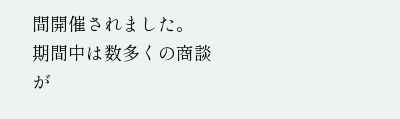間開催されました。
期間中は数多くの商談が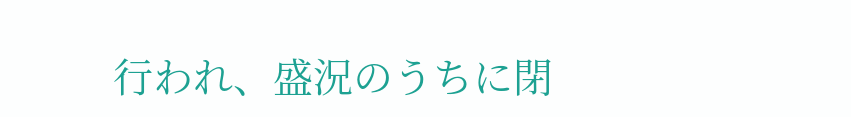行われ、盛況のうちに閉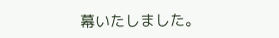幕いたしました。